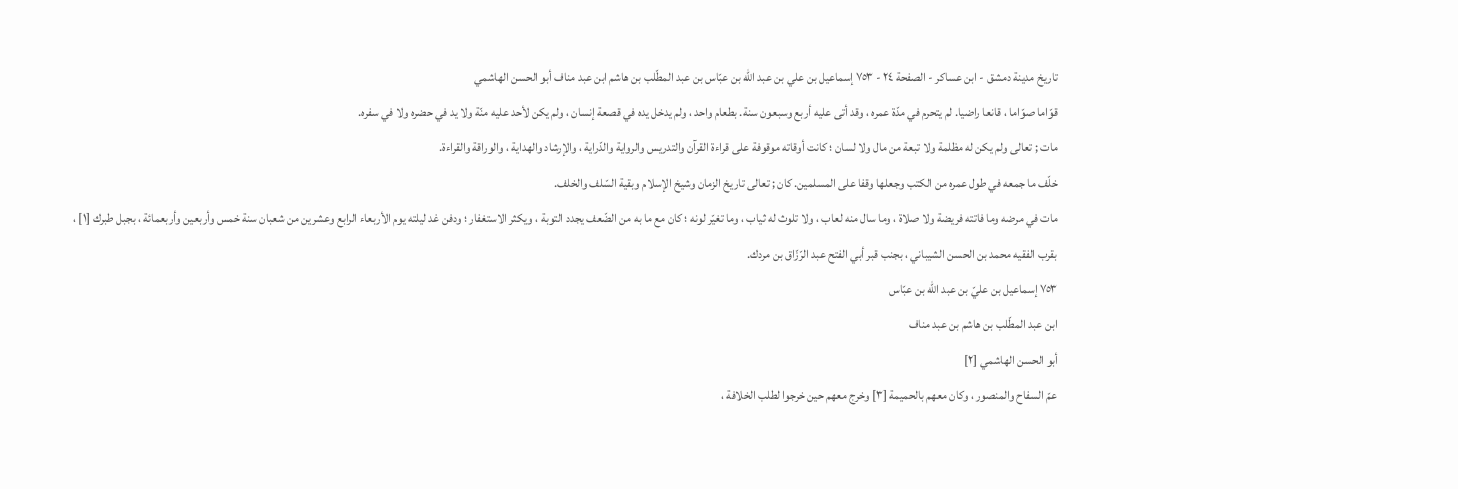تاريخ مدينة دمشق - ابن عساكر - الصفحة ٢٤ - ٧٥٣ إسماعيل بن علي بن عبد الله بن عبّاس بن عبد المطّلب بن هاشم ابن عبد مناف أبو الحسن الهاشمي
قوّاما صوّاما ، قانعا راضيا. لم يتحرم في مدّة عمره ، وقد أتى عليه أربع وسبعون سنة. بطعام واحد ، ولم يدخل يده في قصعة إنسان ، ولم يكن لأحد عليه منّة ولا يد في حضره ولا في سفره.
مات ; تعالى ولم يكن له مظلمة ولا تبعة من مال ولا لسان ؛ كانت أوقاته موقوفة على قراءة القرآن والتدريس والرواية والدّراية ، والإرشاد والهداية ، والوراقة والقراءة.
خلّف ما جمعه في طول عمره من الكتب وجعلها وقفا على المسلمين. كان ; تعالى تاريخ الزمان وشيخ الإسلام وبقية السّلف والخلف.
مات في مرضه وما فاتته فريضة ولا صلاة ، وما سال منه لعاب ، ولا تلوث له ثياب ، وما تغيّر لونه ؛ كان مع ما به من الضّعف يجدد التوبة ، ويكثر الاستغفار ؛ ودفن غد ليلته يوم الأربعاء الرابع وعشرين من شعبان سنة خمس وأربعين وأربعمائة ، بجبل طبرك [١] ، بقرب الفقيه محمد بن الحسن الشيباني ، بجنب قبر أبي الفتح عبد الرّزّاق بن مردك.
٧٥٣ إسماعيل بن عليّ بن عبد الله بن عبّاس
ابن عبد المطّلب بن هاشم بن عبد مناف
أبو الحسن الهاشمي [٢]
عمّ السفاح والمنصور ، وكان معهم بالحميمة [٣] وخرج معهم حين خرجوا لطلب الخلافة ،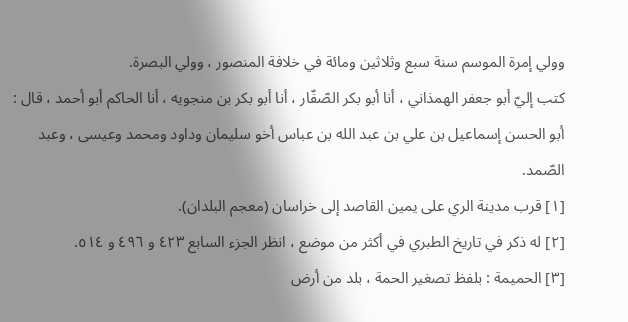وولي إمرة الموسم سنة سبع وثلاثين ومائة في خلافة المنصور ، وولي البصرة.
كتب إليّ أبو جعفر الهمذاني ، أنا أبو بكر الصّفّار ، أنا أبو بكر بن منجويه ، أنا الحاكم أبو أحمد ، قال : أبو الحسن إسماعيل بن علي بن عبد الله بن عباس أخو سليمان وداود ومحمد وعيسى ، وعبد الصّمد.
[١] قرب مدينة الري على يمين القاصد إلى خراسان (معجم البلدان).
[٢] له ذكر في تاريخ الطبري في أكثر من موضع ، انظر الجزء السابع ٤٢٣ و ٤٩٦ و ٥١٤.
[٣] الحميمة : بلفظ تصغير الحمة ، بلد من أرض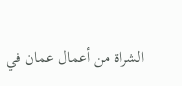الشراة من أعمال عمان في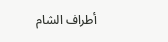أطراف الشام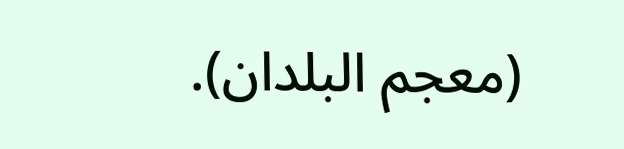(معجم البلدان).